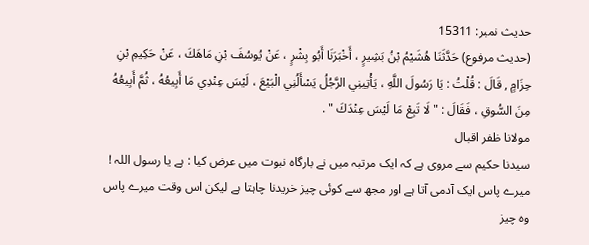حدیث نمبر: 15311
(حديث مرفوع) حَدَّثَنَا هُشَيْمُ بْنُ بَشِيرٍ ، أَخْبَرَنَا أَبُو بِشْرٍ ، عَنْ يُوسُفَ بْنِ مَاهَكَ ، عَنْ حَكِيمِ بْنِ حِزَامٍ , قَالَ : قُلْتُ : يَا رَسُولَ اللَّهِ ، يَأْتِينِي الرَّجُلُ يَسْأَلُنِي الْبَيْعَ ، لَيْسَ عِنْدِي مَا أَبِيعُهُ ، ثُمَّ أَبِيعُهُ مِنَ السُّوقِ ، فَقَالَ : " لَا تَبِعْ مَا لَيْسَ عِنْدَكَ " .
مولانا ظفر اقبال
سیدنا حکیم سے مروی ہے کہ ایک مرتبہ میں نے بارگاہ نبوت میں عرض کیا : ہے یا رسول اللہ ! میرے پاس ایک آدمی آتا ہے اور مجھ سے کوئی چیز خریدنا چاہتا ہے لیکن اس وقت میرے پاس وہ چیز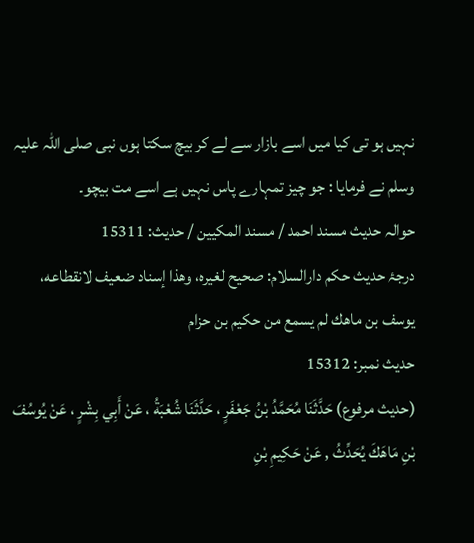نہیں ہو تی کیا میں اسے بازار سے لے کر بیچ سکتا ہوں نبی صلی اللہ علیہ وسلم نے فرمایا : جو چیز تمہارے پاس نہیں ہے اسے مت بیچو۔
حوالہ حدیث مسند احمد / مسند المكيين / حدیث: 15311
درجۂ حدیث حکم دارالسلام: صحيح لغيره، وهذا إسناد ضعيف لانقطاعه، يوسف بن ماهك لم يسمع من حكيم بن حزام
حدیث نمبر: 15312
(حديث مرفوع) حَدَّثَنَا مُحَمَّدُ بْنُ جَعْفَرٍ ، حَدَّثَنَا شُعْبَةُ ، عَنْ أَبِي بِشْرٍ ، عَنْ يُوسُفَ بْنِ مَاهَكَ يُحَدِّثُ , عَنْ حَكِيمِ بْنِ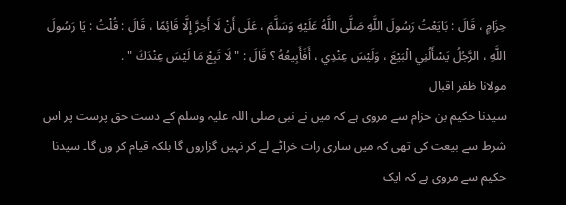حِزَامٍ ، قَالَ : بَايَعْتُ رَسُولَ اللَّهِ صَلَّى اللَّهُ عَلَيْهِ وَسَلَّمَ ، عَلَى أَنْ لَا أَخِرَّ إِلَّا قَائِمًا ، قَالَ : قُلْتُ : يَا رَسُولَ اللَّهِ ، الرَّجُلُ يَسْأَلُنِي الْبَيْعَ ، وَلَيْسَ عِنْدِي ، أَفَأَبِيعُهُ ؟ قَالَ : " لَا تَبِعْ مَا لَيْسَ عِنْدَكَ " .
مولانا ظفر اقبال
سیدنا حکیم بن حزام سے مروی ہے کہ میں نے نبی صلی اللہ علیہ وسلم کے دست حق پرست پر اس شرط سے بیعت کی تھی کہ میں ساری رات خراٹے لے کر نہیں گزاروں گا بلکہ قیام کر وں گا۔ سیدنا حکیم سے مروی ہے کہ ایک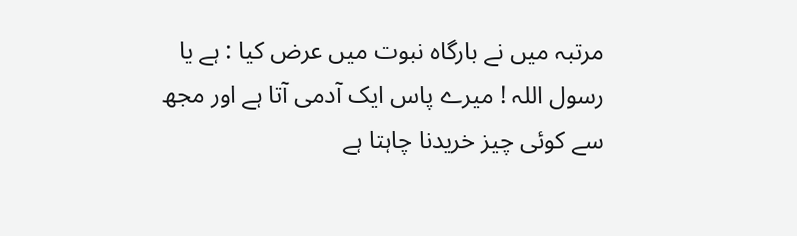مرتبہ میں نے بارگاہ نبوت میں عرض کیا : ہے یا رسول اللہ ! میرے پاس ایک آدمی آتا ہے اور مجھ سے کوئی چیز خریدنا چاہتا ہے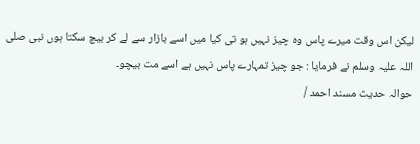لیکن اس وقت میرے پاس وہ چیز نہیں ہو تی کیا میں اسے بازار سے لے کر بیچ سکتا ہوں نبی صلی اللہ علیہ وسلم نے فرمایا : جو چیز تمہارے پاس نہیں ہے اسے مت بیچو۔
حوالہ حدیث مسند احمد /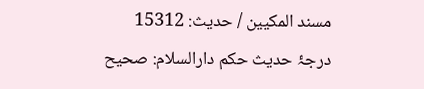مسند المكيين / حدیث: 15312
درجۂ حدیث حکم دارالسلام: صحيح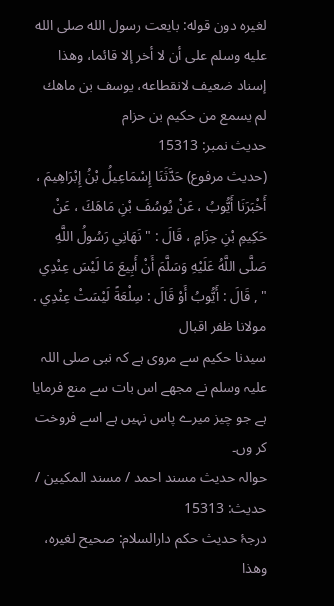لغيره دون قوله: بايعت رسول الله صلى الله عليه وسلم على أن لا أخر إلا قائما، وهذا إسناد ضعيف لانقطاعه، يوسف بن ماهك لم يسمع من حكيم بن حزام
حدیث نمبر: 15313
(حديث مرفوع) حَدَّثَنَا إِسْمَاعِيلُ بْنُ إِبْرَاهِيمَ ، أَخْبَرَنَا أَيُّوبُ ، عَنْ يُوسُفَ بْنِ مَاهَكَ ، عَنْ حَكِيمِ بْنِ حِزَامٍ ، قَالَ : " نَهَانِي رَسُولُ اللَّهِ صَلَّى اللَّهُ عَلَيْهِ وَسَلَّمَ أَنْ أَبِيعَ مَا لَيْسَ عِنْدِي " , قَالَ : أَيُّوبُ أَوْ قَالَ : سِلْعَةً لَيْسَتْ عِنْدِي .
مولانا ظفر اقبال
سیدنا حکیم سے مروی ہے کہ نبی صلی اللہ علیہ وسلم نے مجھے اس بات سے منع فرمایا ہے جو چیز میرے پاس نہیں ہے اسے فروخت کر وں۔
حوالہ حدیث مسند احمد / مسند المكيين / حدیث: 15313
درجۂ حدیث حکم دارالسلام: صحيح لغيره، وهذا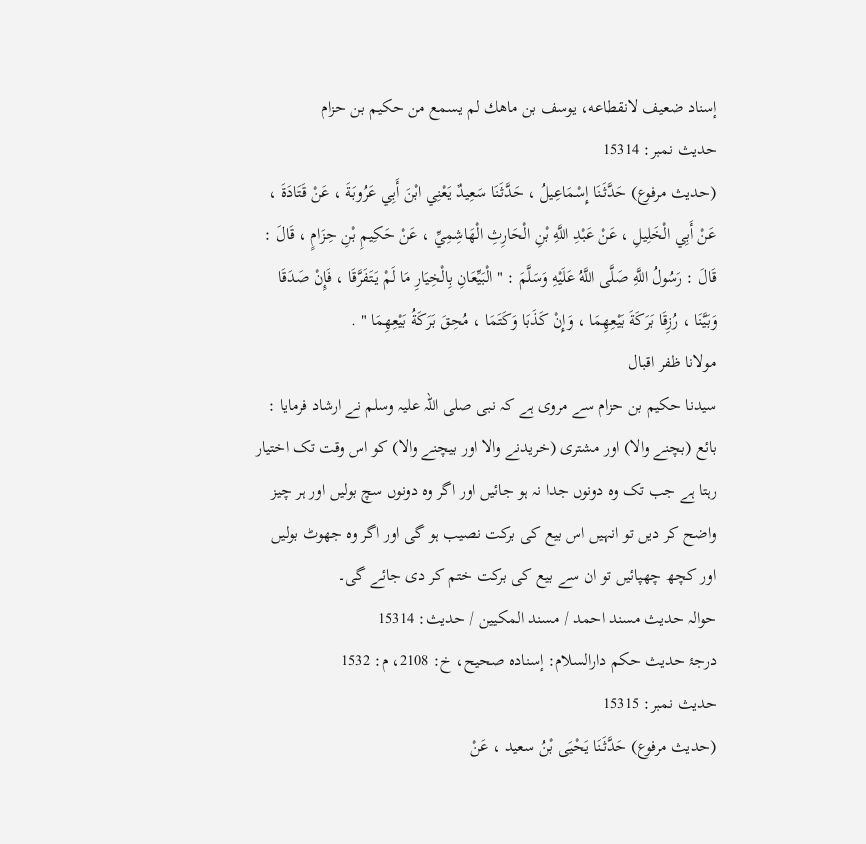إسناد ضعيف لانقطاعه، يوسف بن ماهك لم يسمع من حكيم بن حزام
حدیث نمبر: 15314
(حديث مرفوع) حَدَّثَنَا إِسْمَاعِيلُ ، حَدَّثَنَا سَعِيدٌ يَعْنِي ابْنَ أَبِي عَرُوبَةَ ، عَنْ قَتَادَةَ ، عَنْ أَبِي الْخَلِيلِ ، عَنْ عَبْدِ اللَّهِ بْنِ الْحَارِثِ الْهَاشِمِيِّ ، عَنْ حَكِيمِ بْنِ حِزَامٍ ، قَالَ : قَالَ : رَسُولُ اللَّهِ صَلَّى اللَّهُ عَلَيْهِ وَسَلَّمَ : " الْبَيِّعَانِ بِالْخِيَارِ مَا لَمْ يَتَفَرَّقَا ، فَإِنْ صَدَقَا وَبَيَّنَا ، رُزِقَا بَرَكَةَ بَيْعِهِمَا ، وَإِنْ كَذَبَا وَكَتَمَا ، مُحِقَ بَرَكَةُ بَيْعِهِمَا " .
مولانا ظفر اقبال
سیدنا حکیم بن حزام سے مروی ہے کہ نبی صلی اللہ علیہ وسلم نے ارشاد فرمایا : بائع (بچنے والا) اور مشتری (خریدنے والا اور بیچنے والا) کو اس وقت تک اختیار رہتا ہے جب تک وہ دونوں جدا نہ ہو جائیں اور اگر وہ دونوں سچ بولیں اور ہر چیز واضح کر دیں تو انہیں اس بیع کی برکت نصیب ہو گی اور اگر وہ جھوٹ بولیں اور کچھ چھپائیں تو ان سے بیع کی برکت ختم کر دی جائے گی۔
حوالہ حدیث مسند احمد / مسند المكيين / حدیث: 15314
درجۂ حدیث حکم دارالسلام: إسناده صحيح، خ: 2108، م: 1532
حدیث نمبر: 15315
(حديث مرفوع) حَدَّثَنَا يَحْيَى بْنُ سعيد ، عَنْ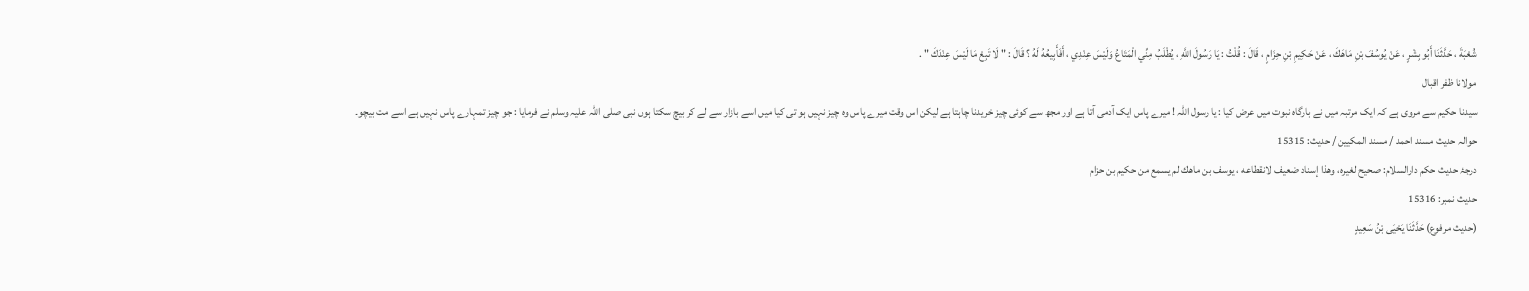شُعْبَةَ ، حَدَّثَنَا أَبُو بِشْرٍ ، عَنْ يُوسُفَ بْنِ مَاهَكَ ، عَنْ حَكِيمِ بْنِ حِزَامٍ ، قَالَ : قُلْتُ : يَا رَسُولَ اللَّهِ ، يُطْلَبُ مِنِّي الْمَتَاعُ وَلَيْسَ عِنْدِي ، أَفَأَبِيعُهُ لَهُ ؟ قَالَ : " لَا تَبِعْ مَا لَيْسَ عِنْدَكَ " .
مولانا ظفر اقبال
سیدنا حکیم سے مروی ہے کہ ایک مرتبہ میں نے بارگاہ نبوت میں عرض کیا : یا رسول اللہ ! میرے پاس ایک آدمی آتا ہے اور مجھ سے کوئی چیز خریدنا چاہتا ہے لیکن اس وقت میرے پاس وہ چیز نہیں ہو تی کیا میں اسے بازار سے لے کر بیچ سکتا ہوں نبی صلی اللہ علیہ وسلم نے فرمایا : جو چیز تمہارے پاس نہیں ہے اسے مت بیچو۔
حوالہ حدیث مسند احمد / مسند المكيين / حدیث: 15315
درجۂ حدیث حکم دارالسلام: صحيح لغيره، وهذا إسناد ضعيف لانقطاعه ، يوسف بن ماهك لم يسمع من حكيم بن حزام
حدیث نمبر: 15316
(حديث مرفوع) حَدَّثَنَا يَحْيَى بْنُ سَعِيدٍ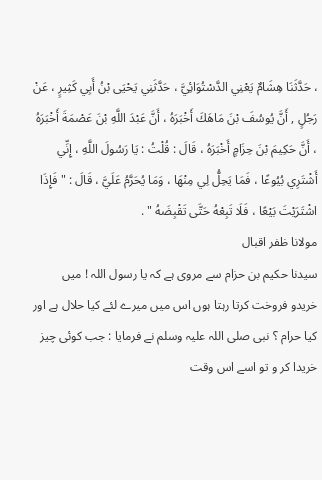، حَدَّثَنَا هِشَامٌ يَعْنِي الدَّسْتُوَائِيَّ ، حَدَّثَنِي يَحْيَى بْنُ أَبِي كَثِيرٍ ، عَنْ رَجُلٍ , أَنَّ يُوسُفَ بْنَ مَاهَكَ أَخْبَرَهُ ، أَنَّ عَبْدَ اللَّهِ بْنَ عَصْمَةَ أَخْبَرَهُ ، أَنَّ حَكِيمَ بْنَ حِزَامٍ أَخْبَرَهُ ، قَالَ : قُلْتُ : يَا رَسُولَ اللَّهِ ، إِنِّي أَشْتَرِي بُيُوعًا ، فَمَا يَحِلُّ لِي مِنْهَا ، وَمَا يُحَرَّمُ عَلَيَّ ، قَالَ : " فَإِذَا اشْتَرَيْتَ بَيْعًا ، فَلَا تَبِعْهُ حَتَّى تَقْبِضَهُ " .
مولانا ظفر اقبال
سیدنا حکیم بن حزام سے مروی ہے کہ یا رسول اللہ ! میں خریدو فروخت کرتا رہتا ہوں اس میں میرے لئے کیا حلال ہے اور کیا حرام ؟ نبی صلی اللہ علیہ وسلم نے فرمایا : جب کوئی چیز خریدا کر و تو اسے اس وقت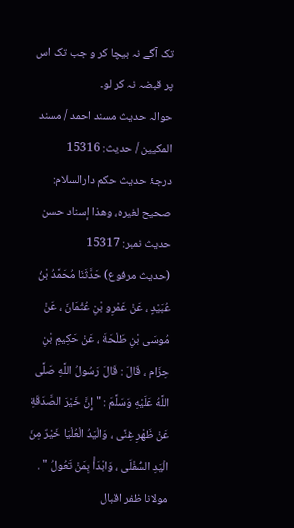تک آگے نہ بیچا کر و جب تک اس پر قبضہ نہ کر لو۔
حوالہ حدیث مسند احمد / مسند المكيين / حدیث: 15316
درجۂ حدیث حکم دارالسلام: صحيح لغيره، وهذا إسناد حسن
حدیث نمبر: 15317
(حديث مرفوع) حَدَّثَنَا مُحَمَّدُ بْنُ عُبَيْدٍ ، عَنْ عَمْرِو بْنِ عُثْمَانَ ، عَنْ مُوسَى بْنِ طَلْحَةَ ، عَنْ حَكِيمِ بْنِ حِزَام ، قَالَ : قَالَ رَسُولُ اللَّهِ صَلَّى اللَّهُ عَلَيْهِ وَسَلَّمَ : " إِنَّ خَيْرَ الصَّدَقَةِ عَنْ ظَهْرِ غِنًى ، وَالْيَدُ الْعُلْيَا خَيْرٌ مِنَ الْيَدِ السُّفْلَى ، وَابْدَأْ بِمَنْ تَعُولُ " .
مولانا ظفر اقبال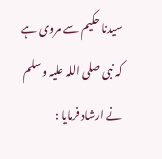سیدنا حکیم سے مروی ہے کہ نبی صلی اللہ علیہ وسلم نے ارشاد فرمایا :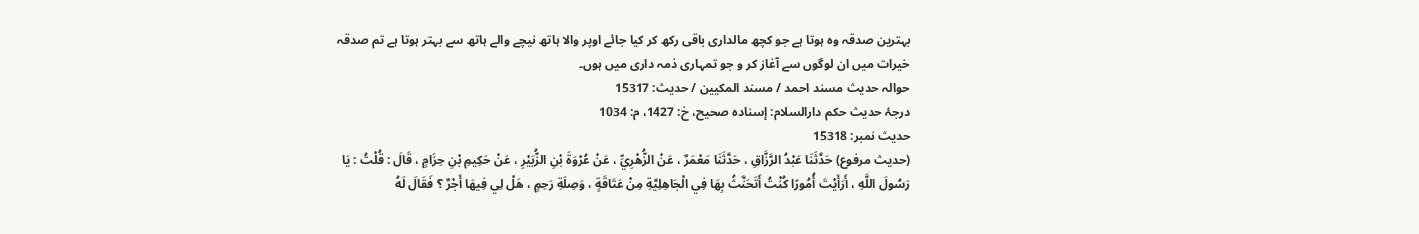بہترین صدقہ وہ ہوتا ہے جو کچھ مالداری باقی رکھ کر کیا جائے اوپر والا ہاتھ نیچے والے ہاتھ سے بہتر ہوتا ہے تم صدقہ خیرات میں ان لوگوں سے آغاز کر و جو تمہاری ذمہ داری میں ہوں۔
حوالہ حدیث مسند احمد / مسند المكيين / حدیث: 15317
درجۂ حدیث حکم دارالسلام: إسناده صحيح، خ: 1427، م: 1034
حدیث نمبر: 15318
(حديث مرفوع) حَدَّثَنَا عَبْدُ الرَّزَّاقِ ، حَدَّثَنَا مَعْمَرٌ ، عَنْ الزُّهْرِيِّ ، عَنْ عُرْوَةَ بْنِ الزُّبَيْرِ ، عَنْ حَكِيمِ بْنِ حِزَامٍ ، قَالَ : قُلْتُ : يَا رَسُولَ اللَّهِ ، أَرَأَيْتَ أُمُورًا كُنْتُ أَتَحَنَّثُ بِهَا فِي الْجَاهِلِيَّةِ مِنْ عَتَاقَةٍ ، وَصِلَةِ رَحِمٍ ، هَلْ لِي فِيهَا أَجْرٌ ؟ فَقَالَ لَهُ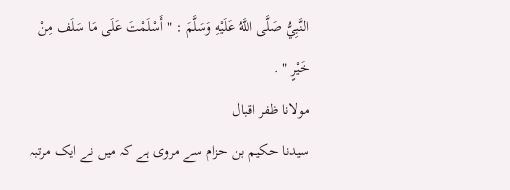النَّبِيُّ صَلَّى اللَّهُ عَلَيْهِ وَسَلَّمَ : " أَسْلَمْتَ عَلَى مَا سَلَف مِنْ خَيْرٍ " .
مولانا ظفر اقبال
سیدنا حکیم بن حزام سے مروی ہے کہ میں نے ایک مرتبہ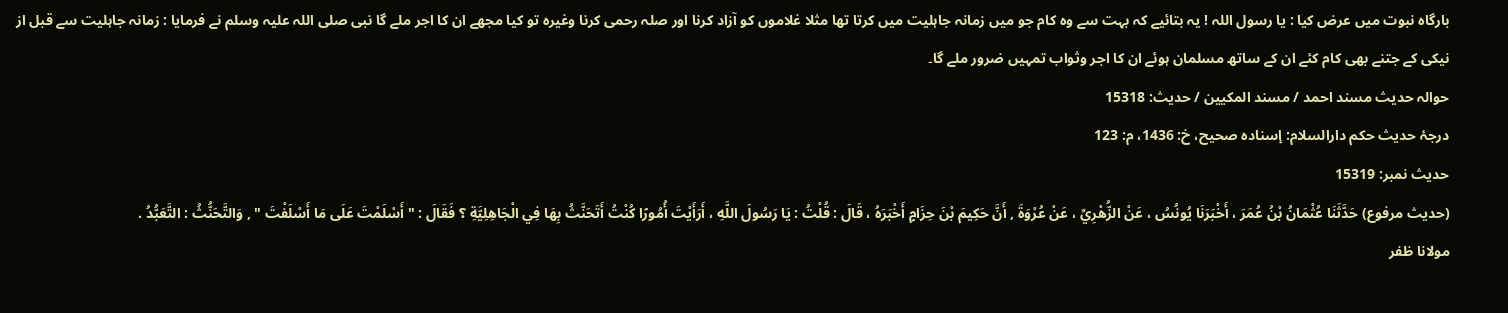بارگاہ نبوت میں عرض کیا : یا رسول اللہ ! یہ بتائیے کہ بہت سے وہ کام جو میں زمانہ جاہلیت میں کرتا تھا مثلا غلاموں کو آزاد کرنا اور صلہ رحمی کرنا وغیرہ تو کیا مجھے ان کا اجر ملے گا نبی صلی اللہ علیہ وسلم نے فرمایا : زمانہ جاہلیت سے قبل از نیکی کے جتنے بھی کام کئے ان کے ساتھ مسلمان ہوئے ان کا اجر وثواب تمہیں ضرور ملے گا۔
حوالہ حدیث مسند احمد / مسند المكيين / حدیث: 15318
درجۂ حدیث حکم دارالسلام: إسناده صحيح، خ: 1436، م: 123
حدیث نمبر: 15319
(حديث مرفوع) حَدَّثَنَا عُثْمَانُ بْنُ عُمَرَ ، أَخْبَرَنَا يُونُسُ ، عَنْ الزُّهْرِيِّ ، عَنْ عُرْوَةَ , أَنَّ حَكِيمَ بْنَ حِزَامٍ أَخْبَرَهُ ، قَالَ : قُلْتُ : يَا رَسُولَ اللَّهِ ، أَرَأَيْتَ أُمُورًا كُنْتُ أَتَحَنَّثُ بِهَا فِي الْجَاهِلِيَّةِ ؟ فَقَالَ : " أَسْلَمْتَ عَلَى مَا أَسْلَفْتَ " , وَالتَّحَنُّثُ : التَّعَبُّدُ .
مولانا ظفر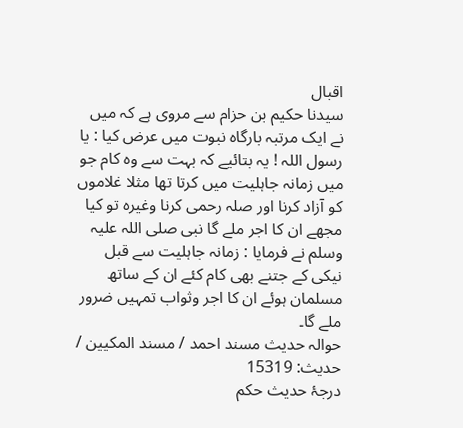اقبال
سیدنا حکیم بن حزام سے مروی ہے کہ میں نے ایک مرتبہ بارگاہ نبوت میں عرض کیا : یا رسول اللہ ! یہ بتائیے کہ بہت سے وہ کام جو میں زمانہ جاہلیت میں کرتا تھا مثلا غلاموں کو آزاد کرنا اور صلہ رحمی کرنا وغیرہ تو کیا مجھے ان کا اجر ملے گا نبی صلی اللہ علیہ وسلم نے فرمایا : زمانہ جاہلیت سے قبل نیکی کے جتنے بھی کام کئے ان کے ساتھ مسلمان ہوئے ان کا اجر وثواب تمہیں ضرور ملے گا۔
حوالہ حدیث مسند احمد / مسند المكيين / حدیث: 15319
درجۂ حدیث حکم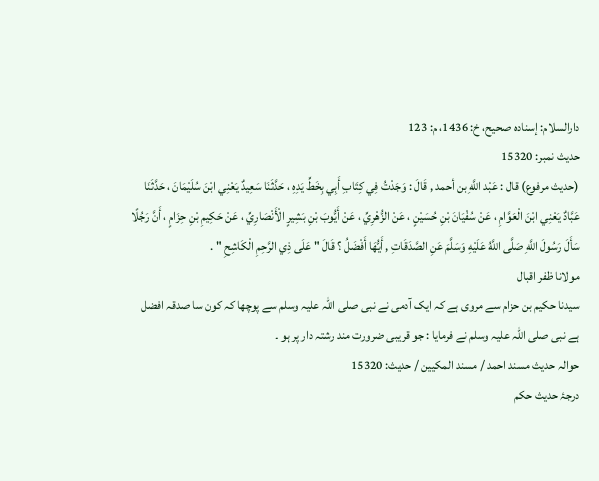دارالسلام: إسناده صحيح، خ: 1436، م: 123
حدیث نمبر: 15320
(حديث مرفوع) قال : عَبْد اللَّهِ بن أحمد , قَالَ : وَجَدْتُ فِي كِتَابِ أَبِي بِخَطِّ يَدِهِ ، حَدَّثَنَا سَعِيدٌ يَعْنِي ابْنَ سُلَيْمَانَ ، حَدَّثَنَا عَبَّادٌ يَعْنِي ابْنَ الْعَوَّامِ ، عَنْ سُفْيَانَ بْنِ حُسَيْنٍ ، عَنْ الزُّهْرِيِّ ، عَنْ أَيُّوبَ بْنِ بَشِيرٍ الْأَنْصَارِيِّ ، عَنْ حَكِيمِ بْنِ حِزَامٍ ، أَنَّ رَجُلًا سَأَلَ رَسُولَ اللَّهِ صَلَّى اللَّهُ عَلَيْهِ وَسَلَّمَ عَنِ الصَّدَقَاتِ , أَيُّهَا أَفْضَلُ ؟ قَالَ " عَلَى ذِي الرَّحِمِ الْكَاشِحِ " .
مولانا ظفر اقبال
سیدنا حکیم بن حزام سے مروی ہے کہ ایک آدمی نے نبی صلی اللہ علیہ وسلم سے پوچھا کہ کون سا صدقہ افضل ہے نبی صلی اللہ علیہ وسلم نے فرمایا : جو قریبی ضرورت مند رشتہ دار پر ہو ۔
حوالہ حدیث مسند احمد / مسند المكيين / حدیث: 15320
درجۂ حدیث حکم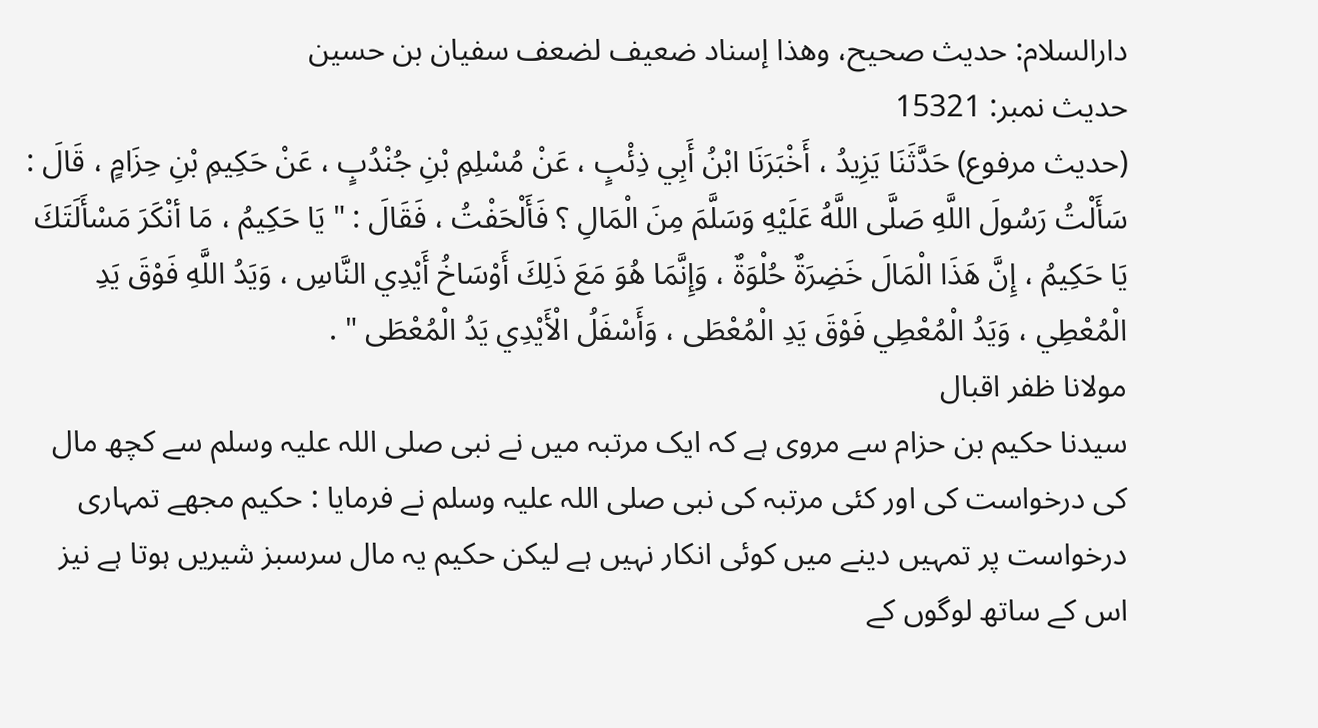دارالسلام: حديث صحيح، وهذا إسناد ضعيف لضعف سفيان بن حسين
حدیث نمبر: 15321
(حديث مرفوع) حَدَّثَنَا يَزِيدُ ، أَخْبَرَنَا ابْنُ أَبِي ذِئْبٍ ، عَنْ مُسْلِمِ بْنِ جُنْدُبٍ ، عَنْ حَكِيمِ بْنِ حِزَامٍ ، قَالَ : سَأَلْتُ رَسُولَ اللَّهِ صَلَّى اللَّهُ عَلَيْهِ وَسَلَّمَ مِنَ الْمَالِ ؟ فَأَلْحَفْتُ ، فَقَالَ : " يَا حَكِيمُ ، مَا أنْكَرَ مَسْأَلَتَكَ يَا حَكِيمُ ، إِنَّ هَذَا الْمَالَ خَضِرَةٌ حُلْوَةٌ ، وَإِنَّمَا هُوَ مَعَ ذَلِكَ أَوْسَاخُ أَيْدِي النَّاسِ ، وَيَدُ اللَّهِ فَوْقَ يَدِ الْمُعْطِي ، وَيَدُ الْمُعْطِي فَوْقَ يَدِ الْمُعْطَى ، وَأَسْفَلُ الْأَيْدِي يَدُ الْمُعْطَى " .
مولانا ظفر اقبال
سیدنا حکیم بن حزام سے مروی ہے کہ ایک مرتبہ میں نے نبی صلی اللہ علیہ وسلم سے کچھ مال کی درخواست کی اور کئی مرتبہ کی نبی صلی اللہ علیہ وسلم نے فرمایا : حکیم مجھے تمہاری درخواست پر تمہیں دینے میں کوئی انکار نہیں ہے لیکن حکیم یہ مال سرسبز شیریں ہوتا ہے نیز اس کے ساتھ لوگوں کے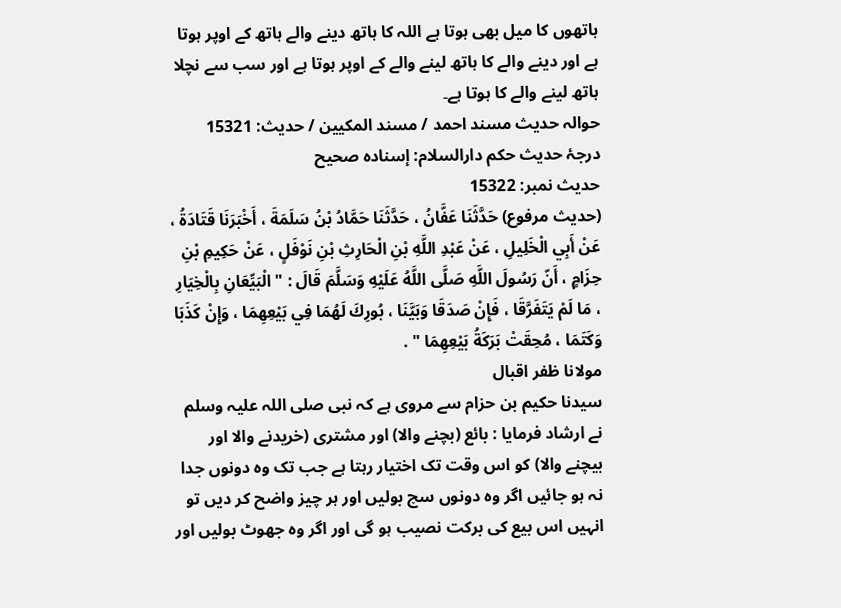ہاتھوں کا میل بھی ہوتا ہے اللہ کا ہاتھ دینے والے ہاتھ کے اوپر ہوتا ہے اور دینے والے کا ہاتھ لینے والے کے اوپر ہوتا ہے اور سب سے نچلا ہاتھ لینے والے کا ہوتا ہے۔
حوالہ حدیث مسند احمد / مسند المكيين / حدیث: 15321
درجۂ حدیث حکم دارالسلام: إسناده صحيح
حدیث نمبر: 15322
(حديث مرفوع) حَدَّثَنَا عَفَّانُ ، حَدَّثَنَا حَمَّادُ بْنُ سَلَمَةَ ، أَخْبَرَنَا قَتَادَةُ ، عَنْ أَبِي الْخَلِيلِ ، عَنْ عَبْدِ اللَّهِ بْنِ الْحَارِثِ بْنِ نَوْفَلٍ ، عَنْ حَكِيمِ بْنِ حِزَامٍ ، أَنّ رَسُولَ اللَّهِ صَلَّى اللَّهُ عَلَيْهِ وَسَلَّمَ قَالَ : " الْبَيِّعَانِ بِالْخِيَارِ ، مَا لَمْ يَتَفَرَّقَا ، فَإِنْ صَدَقَا وَبَيَّنَا ، بُورِكَ لَهُمَا فِي بَيْعِهِمَا ، وَإِنْ كَذَبَا وَكَتَمَا ، مُحِقَتْ بَرَكَةُ بَيْعِهِمَا " .
مولانا ظفر اقبال
سیدنا حکیم بن حزام سے مروی ہے کہ نبی صلی اللہ علیہ وسلم نے ارشاد فرمایا : بائع (بچنے والا) اور مشتری (خریدنے والا اور بیچنے والا) کو اس وقت تک اختیار رہتا ہے جب تک وہ دونوں جدا نہ ہو جائیں اگر وہ دونوں سچ بولیں اور ہر چیز واضح کر دیں تو انہیں اس بیع کی برکت نصیب ہو گی اور اگر وہ جھوٹ بولیں اور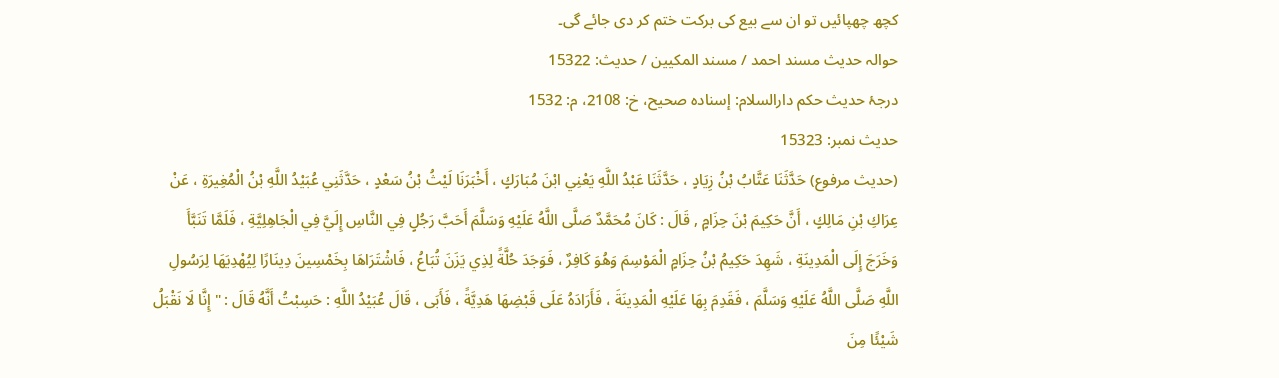کچھ چھپائیں تو ان سے بیع کی برکت ختم کر دی جائے گی۔
حوالہ حدیث مسند احمد / مسند المكيين / حدیث: 15322
درجۂ حدیث حکم دارالسلام: إسناده صحيح، خ: 2108، م: 1532
حدیث نمبر: 15323
(حديث مرفوع) حَدَّثَنَا عَتَّابُ بْنُ زِيَادٍ ، حَدَّثَنَا عَبْدُ اللَّهِ يَعْنِي ابْنَ مُبَارَكٍ ، أَخْبَرَنَا لَيْثُ بْنُ سَعْدٍ ، حَدَّثَنِي عُبَيْدُ اللَّهِ بْنُ الْمُغِيرَةِ ، عَنْ عِرَاكِ بْنِ مَالِكٍ ، أَنَّ حَكِيمَ بْنَ حِزَامٍ , قَالَ : كَانَ مُحَمَّدٌ صَلَّى اللَّهُ عَلَيْهِ وَسَلَّمَ أَحَبَّ رَجُلٍ فِي النَّاسِ إِلَيَّ فِي الْجَاهِلِيَّةِ ، فَلَمَّا تَنَبَّأَ وَخَرَجَ إِلَى الْمَدِينَةِ ، شَهِدَ حَكِيمُ بْنُ حِزَامٍ الْمَوْسِمَ وَهُوَ كَافِرٌ ، فَوَجَدَ حُلَّةً لِذِي يَزَنَ تُبَاعُ ، فَاشْتَرَاهَا بِخَمْسِينَ دِينَارًا لِيُهْدِيَهَا لِرَسُولِ اللَّهِ صَلَّى اللَّهُ عَلَيْهِ وَسَلَّمَ ، فَقَدِمَ بِهَا عَلَيْهِ الْمَدِينَةَ ، فَأَرَادَهُ عَلَى قَبْضِهَا هَدِيَّةً ، فَأَبَى ، قَالَ عُبَيْدُ اللَّهِ : حَسِبْتُ أَنَّهُ قَالَ : " إِنَّا لَا نَقْبَلُ شَيْئًا مِنَ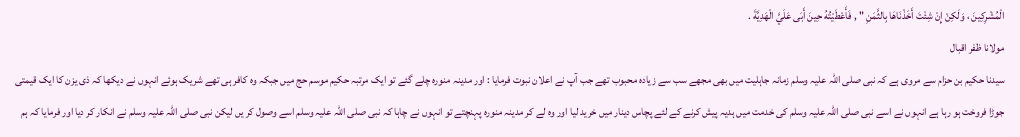الْمُشْرِكِينَ ، وَلَكِنْ إِنْ شِئْتَ أَخَذْنَاهَا بِالثَّمَنِ " , فَأَعْطَيْتُهُ حِينَ أَبَى عَلَيَّ الْهَدِيَّةَ .
مولانا ظفر اقبال
سیدنا حکیم بن حزام سے مروی ہے کہ نبی صلی اللہ علیہ وسلم زمانہ جاہلیت میں بھی مجھے سب سے زیادہ محبوب تھے جب آپ نے اعلان نبوت فرمایا : اور مدینہ منورہ چلے گئے تو ایک مرتبہ حکیم موسم حج میں جبکہ وہ کافر ہی تھے شریک ہوئے انہوں نے دیکھا کہ ذی یزن کا ایک قیمتی جوڑا فروخت ہو رہا ہے انہوں نے اسے نبی صلی اللہ علیہ وسلم کی خدمت میں ہدیہ پیش کرنے کے لئے پچاس دینار میں خرید لیا اور وہ لے کر مدینہ منورہ پہنچتے تو انہوں نے چاہا کہ نبی صلی اللہ علیہ وسلم اسے وصول کر یں لیکن نبی صلی اللہ علیہ وسلم نے انکار کر دیا اور فرمایا کہ ہم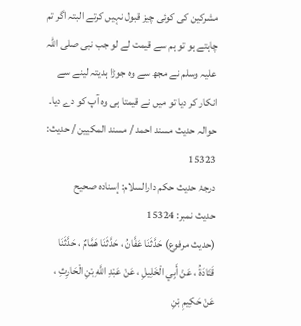مشرکین کی کوئی چیز قبول نہیں کرتے البتہ اگر تم چاہتے ہو تو ہم سے قیمت لے لو جب نبی صلی اللہ علیہ وسلم نے مجھ سے وہ جوڑا ہدیتہ لینے سے انکار کر دیا تو میں نے قیمتا ہی وہ آپ کو دے دیا۔
حوالہ حدیث مسند احمد / مسند المكيين / حدیث: 15323
درجۂ حدیث حکم دارالسلام: إسناده صحيح
حدیث نمبر: 15324
(حديث مرفوع) حَدَّثَنَا عَفَّانُ ، حَدَّثَنَا هَمَّامٌ ، حَدَّثَنَا قَتَادَةُ ، عَنْ أَبِي الْخَلِيلِ ، عَنْ عَبْدِ اللَّهِ بْنِ الْحَارِثِ ، عَنْ حَكِيمِ بْنِ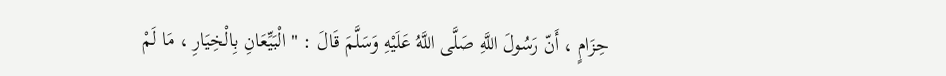حِزَامٍ ، أَنّ رَسُولَ اللَّهِ صَلَّى اللَّهُ عَلَيْهِ وَسَلَّمَ قَالَ : " الْبَيِّعَانِ بِالْخِيَارِ ، مَا لَمْ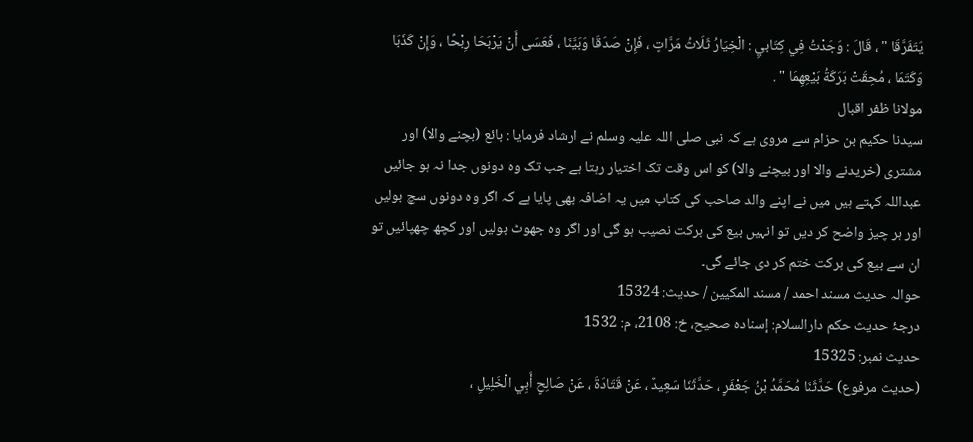يَتَفَرَّقَا " ، قَالَ : وَجَدْتُ فِي كِتَابيِ : الْخِيَارُ ثَلَاثُ مَرَّاتٍ ، فَإِنْ صَدَقَا وَبَيَّنَا ، فَعَسَى أَنْ يَرْبَحَا رِبْحًا ، وَإِنْ كَذَبَا وَكَتَمَا ، مُحِقَتْ بَرَكَةُ بَيْعِهِمَا " .
مولانا ظفر اقبال
سیدنا حکیم بن حزام سے مروی ہے کہ نبی صلی اللہ علیہ وسلم نے ارشاد فرمایا : بائع (بچنے والا) اور مشتری (خریدنے والا اور بیچنے والا) کو اس وقت تک اختیار رہتا ہے جب تک وہ دونوں جدا نہ ہو جائیں عبداللہ کہتے ہیں میں نے اپنے والد صاحب کی کتاب میں یہ اضافہ بھی پایا ہے کہ اگر وہ دونوں سچ بولیں اور ہر چیز واضح کر دیں تو انہیں بیع کی برکت نصیب ہو گی اور اگر وہ جھوٹ بولیں اور کچھ چھپائیں تو ان سے بیع کی برکت ختم کر دی جائے گی۔
حوالہ حدیث مسند احمد / مسند المكيين / حدیث: 15324
درجۂ حدیث حکم دارالسلام: إسناده صحيح، خ: 2108، م: 1532
حدیث نمبر: 15325
(حديث مرفوع) حَدَّثَنَا مُحَمَّدُ بْنُ جَعْفَرٍ ، حَدَّثَنَا سَعِيدٌ ، عَنْ قَتَادَةَ ، عَنْ صَالِحٍ أَبِي الْخَلِيلِ ،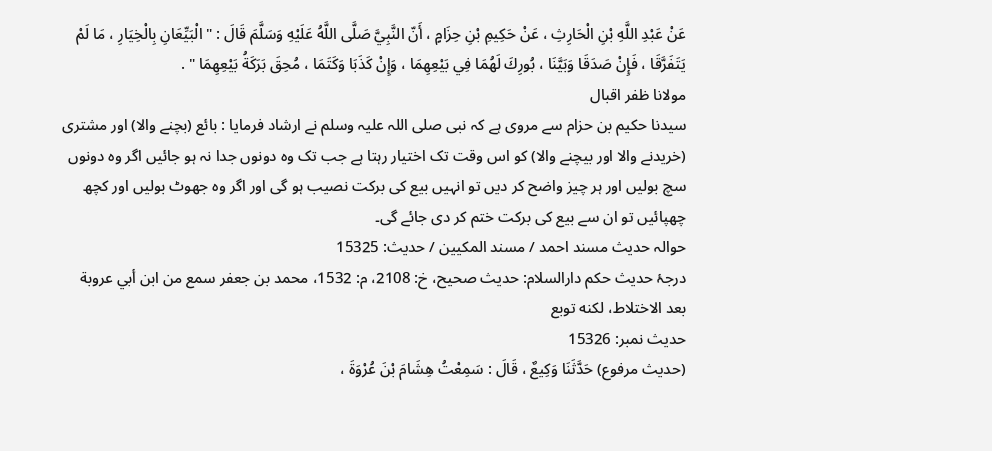عَنْ عَبْدِ اللَّهِ بْنِ الْحَارِثِ ، عَنْ حَكِيمِ بْنِ حِزَامٍ ، أَنّ النَّبِيَّ صَلَّى اللَّهُ عَلَيْهِ وَسَلَّمَ قَالَ : " الْبَيِّعَانِ بِالْخِيَارِ ، مَا لَمْ يَتَفَرَّقَا ، فَإِنْ صَدَقَا وَبَيَّنَا ، بُورِكَ لَهُمَا فِي بَيْعِهِمَا ، وَإِنْ كَذَبَا وَكَتَمَا ، مُحِقَ بَرَكَةُ بَيْعِهِمَا " .
مولانا ظفر اقبال
سیدنا حکیم بن حزام سے مروی ہے کہ نبی صلی اللہ علیہ وسلم نے ارشاد فرمایا : بائع (بچنے والا) اور مشتری (خریدنے والا اور بیچنے والا) کو اس وقت تک اختیار رہتا ہے جب تک وہ دونوں جدا نہ ہو جائیں اگر وہ دونوں سچ بولیں اور ہر چیز واضح کر دیں تو انہیں بیع کی برکت نصیب ہو گی اور اگر وہ جھوٹ بولیں اور کچھ چھپائیں تو ان سے بیع کی برکت ختم کر دی جائے گی۔
حوالہ حدیث مسند احمد / مسند المكيين / حدیث: 15325
درجۂ حدیث حکم دارالسلام: حديث صحيح، خ: 2108، م: 1532، محمد بن جعفر سمع من ابن أبي عروبة بعد الاختلاط، لكنه توبع
حدیث نمبر: 15326
(حديث مرفوع) حَدَّثَنَا وَكِيعٌ ، قَالَ : سَمِعْتُ هِشَامَ بْنَ عُرْوَةَ ،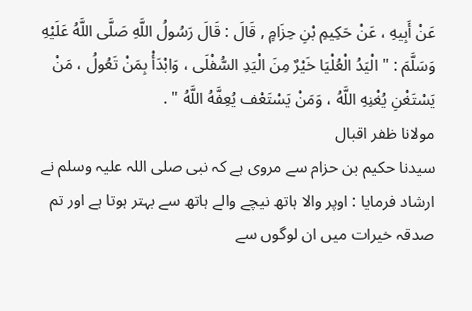عَنْ أَبِيهِ ، عَنْ حَكِيمِ بْنِ حِزَامٍ , قَالَ : قَالَ رَسُولُ اللَّهِ صَلَّى اللَّهُ عَلَيْهِ وَسَلَّمَ : " الْيَدُ الْعُلْيَا خَيْرٌ مِنَ الْيَدِ السُّفْلَى ، وَابْدَأْ بِمَنْ تَعُولُ ، مَنْ يَسْتَغْنِ يُغْنِهِ اللَّهُ ، وَمَنْ يَسْتَعْف يُعِفَّهُ اللَّهُ " .
مولانا ظفر اقبال
سیدنا حکیم بن حزام سے مروی ہے کہ نبی صلی اللہ علیہ وسلم نے ارشاد فرمایا : اوپر والا ہاتھ نیچے والے ہاتھ سے بہتر ہوتا ہے اور تم صدقہ خیرات میں ان لوگوں سے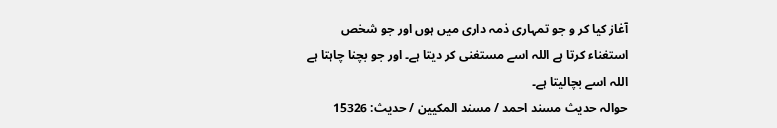آغاز کیا کر و جو تمہاری ذمہ داری میں ہوں اور جو شخص استغناء کرتا ہے اللہ اسے مستغنی کر دیتا ہے۔ اور جو بچنا چاہتا ہے اللہ اسے بچالیتا ہے۔
حوالہ حدیث مسند احمد / مسند المكيين / حدیث: 15326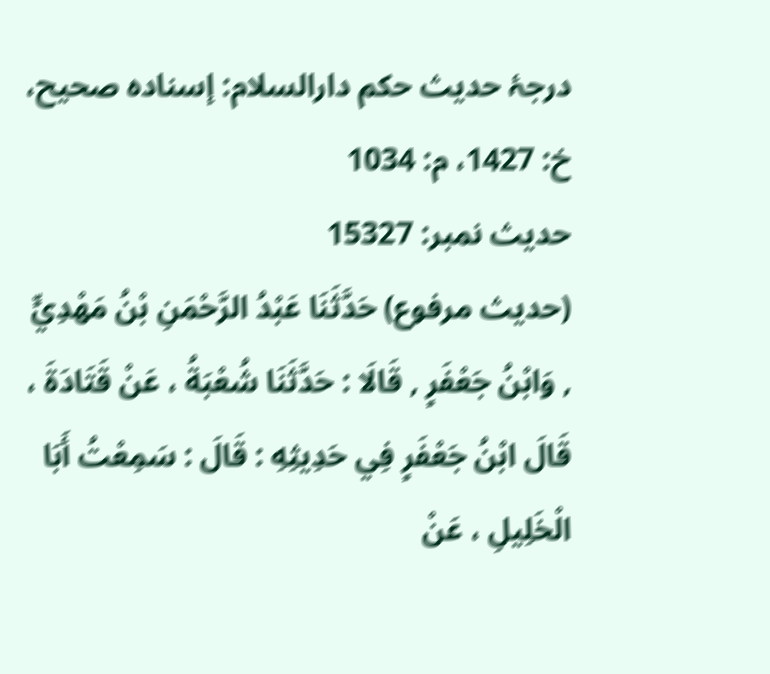درجۂ حدیث حکم دارالسلام: إسناده صحيح، خ: 1427، م: 1034
حدیث نمبر: 15327
(حديث مرفوع) حَدَّثَنَا عَبْدُ الرَّحْمَنِ بْنُ مَهْدِيٍّ , وَابْنُ جَعْفَرٍ , قَالَا : حَدَّثَنَا شُعْبَةُ ، عَنْ قَتَادَةَ ، قَالَ ابْنُ جَعْفَرٍ فِي حَدِيثِهِ : قَالَ : سَمِعْتُ أَبَا الْخَلِيلِ ، عَنْ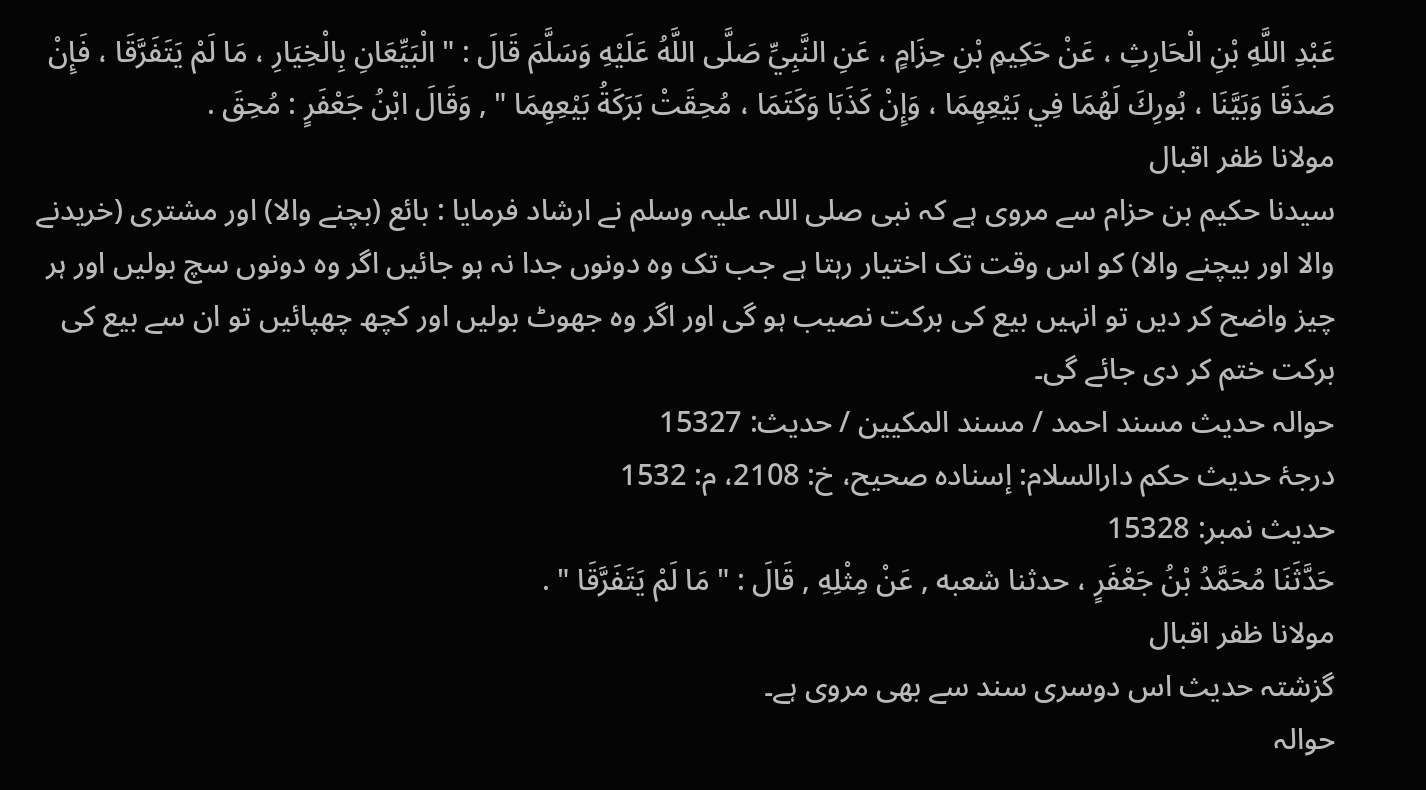عَبْدِ اللَّهِ بْنِ الْحَارِثِ ، عَنْ حَكِيمِ بْنِ حِزَامٍ ، عَنِ النَّبِيِّ صَلَّى اللَّهُ عَلَيْهِ وَسَلَّمَ قَالَ : " الْبَيِّعَانِ بِالْخِيَارِ ، مَا لَمْ يَتَفَرَّقَا ، فَإِنْ صَدَقَا وَبَيَّنَا ، بُورِكَ لَهُمَا فِي بَيْعِهِمَا ، وَإِنْ كَذَبَا وَكَتَمَا ، مُحِقَتْ بَرَكَةُ بَيْعِهِمَا " , وَقَالَ ابْنُ جَعْفَرٍ : مُحِقَ .
مولانا ظفر اقبال
سیدنا حکیم بن حزام سے مروی ہے کہ نبی صلی اللہ علیہ وسلم نے ارشاد فرمایا : بائع (بچنے والا) اور مشتری (خریدنے والا اور بیچنے والا) کو اس وقت تک اختیار رہتا ہے جب تک وہ دونوں جدا نہ ہو جائیں اگر وہ دونوں سچ بولیں اور ہر چیز واضح کر دیں تو انہیں بیع کی برکت نصیب ہو گی اور اگر وہ جھوٹ بولیں اور کچھ چھپائیں تو ان سے بیع کی برکت ختم کر دی جائے گی۔
حوالہ حدیث مسند احمد / مسند المكيين / حدیث: 15327
درجۂ حدیث حکم دارالسلام: إسناده صحيح، خ: 2108، م: 1532
حدیث نمبر: 15328
حَدَّثَنَا مُحَمَّدُ بْنُ جَعْفَرٍ ، حدثنا شعبه , عَنْ مِثْلِهِ , قَالَ : " مَا لَمْ يَتَفَرَّقَا " .
مولانا ظفر اقبال
گزشتہ حدیث اس دوسری سند سے بھی مروی ہے۔
حوالہ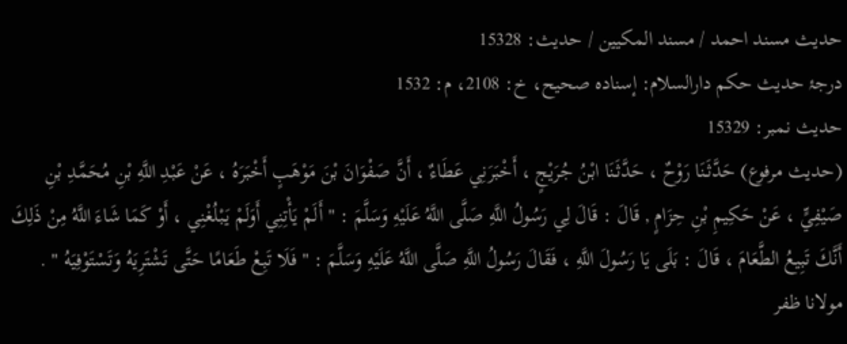حدیث مسند احمد / مسند المكيين / حدیث: 15328
درجۂ حدیث حکم دارالسلام: إسناده صحيح، خ: 2108، م: 1532
حدیث نمبر: 15329
(حديث مرفوع) حَدَّثَنَا رَوْحٌ ، حَدَّثَنَا ابْنُ جُرَيْجٍ ، أَخْبَرَنِي عَطَاءٌ ، أَنَّ صَفْوَانَ بْنَ مَوْهَبٍ أَخْبَرَهُ ، عَنْ عَبْدِ اللَّهِ بْنِ مُحَمَّدِ بْنِ صَيْفِيٍّ ، عَنْ حَكِيمِ بْنِ حِزَامٍ , قَالَ : قَالَ لِي رَسُولُ اللَّهِ صَلَّى اللَّهُ عَلَيْهِ وَسَلَّمَ : " أَلَمْ يَأْتِنِي أَوَلَمْ يَبْلُغْنِي ، أَوْ كَمَا شَاءَ اللَّهُ مِنْ ذَلِكَ أَنَّكَ تَبِيعُ الطَّعَامَ ، قَالَ : بَلَى يَا رَسُولَ اللَّهِ ، فَقَالَ رَسُولُ اللَّهِ صَلَّى اللَّهُ عَلَيْهِ وَسَلَّمَ : " فَلَا تَبِعْ طَعَامًا حَتَّى تَشْتَرِيَهُ وَتَسْتَوْفِيَهُ " .
مولانا ظفر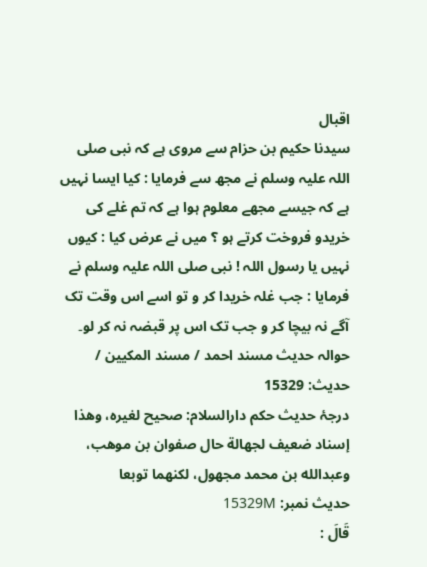اقبال
سیدنا حکیم بن حزام سے مروی ہے کہ نبی صلی اللہ علیہ وسلم نے مجھ سے فرمایا : کیا ایسا نہیں ہے کہ جیسے مجھے معلوم ہوا ہے کہ تم غلے کی خریدو فروخت کرتے ہو ؟ میں نے عرض کیا : کیوں نہیں یا رسول اللہ ! نبی صلی اللہ علیہ وسلم نے فرمایا : جب غلہ خریدا کر و تو اسے اس وقت تک آگے نہ بیچا کر و جب تک اس پر قبضہ نہ کر لو۔
حوالہ حدیث مسند احمد / مسند المكيين / حدیث: 15329
درجۂ حدیث حکم دارالسلام: صحيح لغيره، وهذا إسناد ضعيف لجهالة حال صفوان بن موهب، وعبدالله بن محمد مجهول، لكنهما توبعا
حدیث نمبر: 15329M
قَالَ :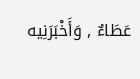عَطَاءٌ , وَأَخْبَرَنِيه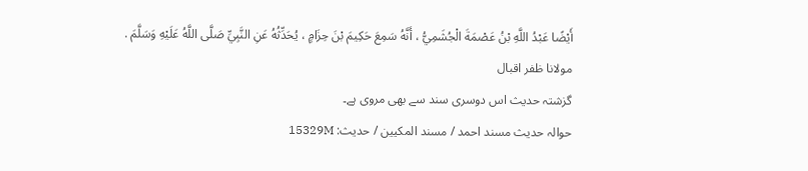أَيْضًا عَبْدُ اللَّهِ بْنُ عَصْمَةَ الْجُشَمِيُّ ، أَنَّهُ سَمِعَ حَكِيمَ بْنَ حِزَامٍ ، يُحَدِّثُهُ عَنِ النَّبِيِّ صَلَّى اللَّهُ عَلَيْهِ وَسَلَّمَ .
مولانا ظفر اقبال
گزشتہ حدیث اس دوسری سند سے بھی مروی ہے۔
حوالہ حدیث مسند احمد / مسند المكيين / حدیث: 15329M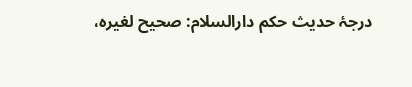درجۂ حدیث حکم دارالسلام: صحيح لغيره،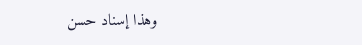وهذا إسناد حسن